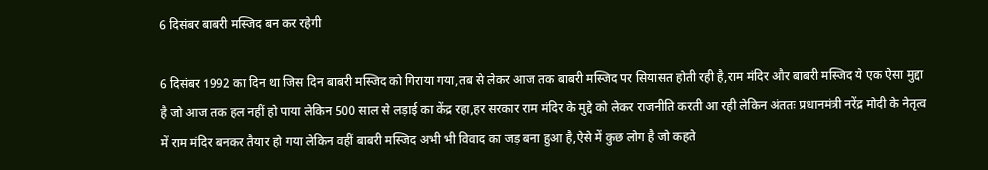6 दिसंबर बाबरी मस्जिद बन कर रहेगी

6 दिसंबर 1992 का दिन था जिस दिन बाबरी मस्जिद को गिराया गया,तब से लेकर आज तक बाबरी मस्जिद पर सियासत होती रही है,राम मंदिर और बाबरी मस्जिद ये एक ऐसा मुद्दा है जो आज तक हल नहीं हो पाया लेकिन 500 साल से लड़ाई का केंद्र रहा,हर सरकार राम मंदिर के मुद्दे को लेकर राजनीति करती आ रही लेकिन अंततः प्रधानमंत्री नरेंद्र मोदी के नेतृत्व में राम मंदिर बनकर तैयार हो गया लेकिन वहीं बाबरी मस्जिद अभी भी विवाद का जड़ बना हुआ है,ऐसे में कुछ लोग है जो कहते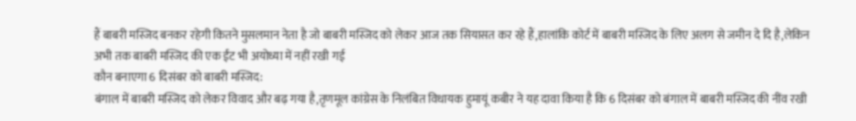हैं बाबरी मस्जिद बनकर रहेगी कितने मुसलमान नेता है जो बाबरी मस्जिद को लेकर आज तक सियासत कर रहे हैं,हालांकि कोर्ट में बाबरी मस्जिद के लिए अलग से जमीन दे दि है,लेकिन अभी तक बाबरी मस्जिद की एक ईंट भी अयोध्या में नहीं रखी गई
कौन बनाएगा 6 दिसंबर को बाबरी मस्जिद:
बंगाल में बाबरी मस्जिद को लेकर विवाद और बढ़ गया है,तृणमूल कांग्रेस के निलंबित विधायक हुमायूं कबीर ने यह दावा किया है कि 6 दिसंबर को बंगाल में बाबरी मस्जिद की नींव रखी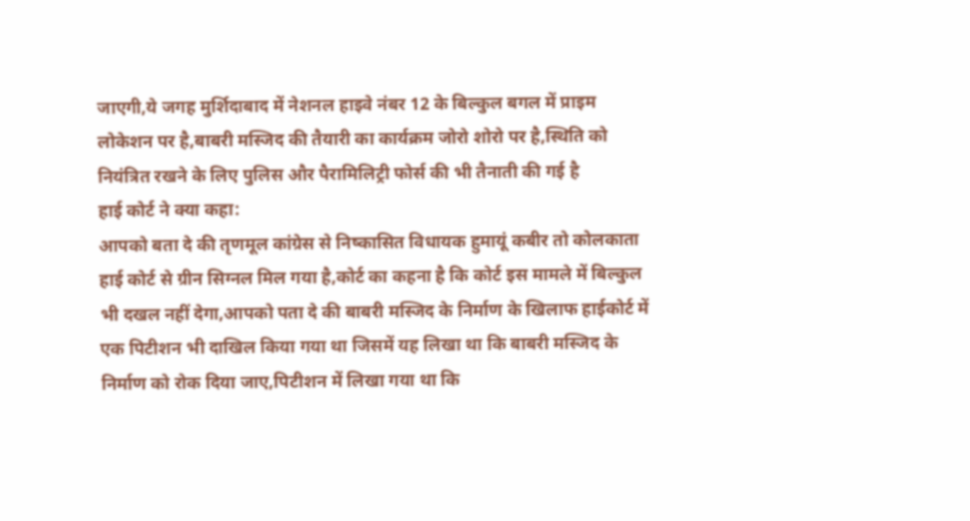जाएगी,ये जगह मुर्शिदाबाद में नेशनल हाइवे नंबर 12 के बिल्कुल बगल में प्राइम लोकेशन पर है,बाबरी मस्जिद की तैयारी का कार्यक्रम जोरो शोरो पर है,स्थिति को नियंत्रित रखने के लिए पुलिस और पैरामिलिट्री फोर्स की भी तैनाती की गई है
हाई कोर्ट ने क्या कहा:
आपको बता दे की तृणमूल कांग्रेस से निष्कासित विधायक हुमायूं कबीर तो कोलकाता हाई कोर्ट से ग्रीन सिग्नल मिल गया है,कोर्ट का कहना है कि कोर्ट इस मामले में बिल्कुल भी दखल नहीं देगा,आपको पता दे की बाबरी मस्जिद के निर्माण के खिलाफ हाईकोर्ट में एक पिटीशन भी दाखिल किया गया था जिसमें यह लिखा था कि बाबरी मस्जिद के निर्माण को रोक दिया जाए,पिटीशन में लिखा गया था कि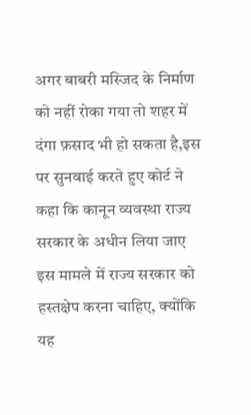अगर बाबरी मस्जिद के निर्माण को नहीं रोका गया तो शहर में दंगा फ़साद भी हो सकता है,इस पर सुनवाई करते हुए कोर्ट ने कहा कि कानून व्यवस्था राज्य सरकार के अधीन लिया जाए इस मामले में राज्य सरकार को हस्तक्षेप करना चाहिए, क्योंकि यह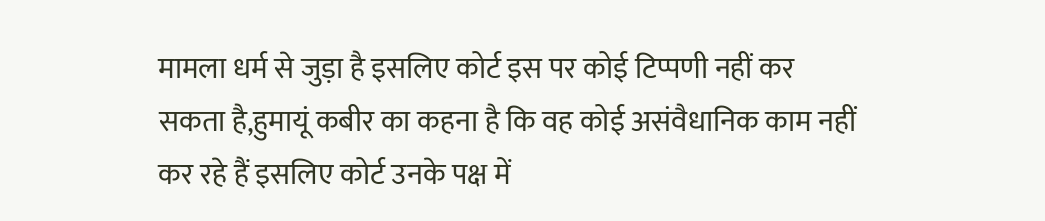मामला धर्म से जुड़ा है इसलिए कोर्ट इस पर कोई टिप्पणी नहीं कर सकता है,हुमायूं कबीर का कहना है कि वह कोई असंवैधानिक काम नहीं कर रहे हैं इसलिए कोर्ट उनके पक्ष में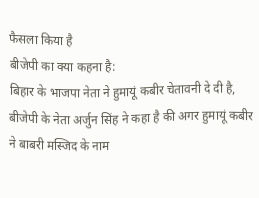फैसला किया है
बीजेपी का क्या कहना है:
बिहार के भाजपा नेता ने हुमायूं कबीर चेतावनी दे दी है, बीजेपी के नेता अर्जुन सिंह ने कहा है की अगर हुमायूं कबीर ने बाबरी मस्जिद के नाम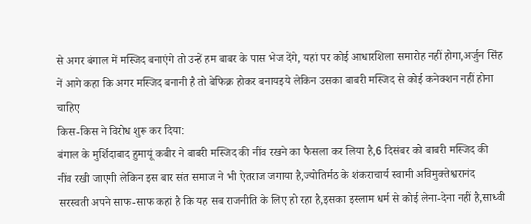से अगर बंगाल में मस्जिद बनाएंगे तो उन्हें हम बाबर के पास भेज देंगे, यहां पर कोई आधारशिला समारोह नहीं होगा,अर्जुन सिंह नें आगे कहा कि अगर मस्जिद बनानी है तो बेफिक्र होकर बनायइये लेकिन उसका बाबरी मस्जिद से कोई कनेक्शन नहीं होना चाहिए
किस-किस ने विरोध शुरू कर दिया:
बंगाल के मुर्शिदाबाद हुमायूं कबीर ने बाबरी मस्जिद की नींव रखने का फैसला कर लिया है,6 दिसंबर को बाबरी मस्जिद की नींव रखी जाएगी लेकिन इस बार संत समाज ने भी ऐतराज जगाया है,ज्योतिर्मठ के शंकराचार्य स्वामी अविमुक्तेश्वरानंद सरस्वती अपने साफ-साफ कहां है कि यह सब राजनीति के लिए हो रहा है,इसका इस्लाम धर्म से कोई लेना-देना नहीं है,साध्वी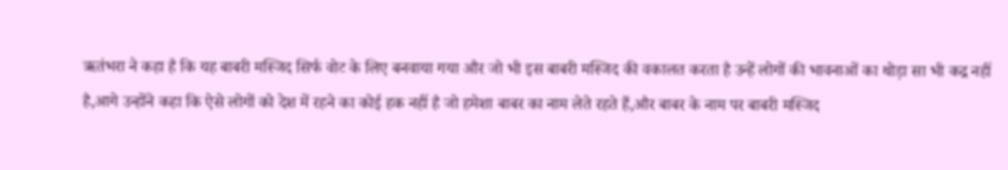ऋतंभरा ने कहा है कि यह बाबरी मस्जिद सिर्फ वोट के लिए बनवाया गया और जो भी इस बाबरी मस्जिद की वकालत करता है उन्हें लोगों की भावनाओं का थोड़ा सा भी कद्र नहीं है,आगे उन्होंने कहा कि ऐसे लोगों को देश में रहने का कोई हक नहीं है जो हमेशा बाबर का नाम लेते रहते हैं,और बाबर के नाम पर बाबरी मस्जिद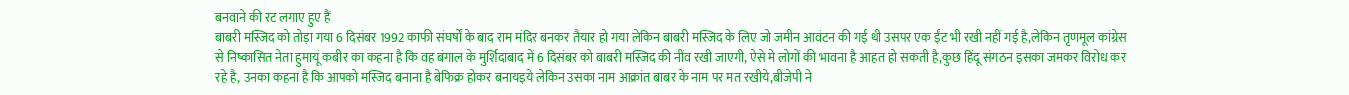बनवाने की रट लगाए हुए हैं
बाबरी मस्जिद को तोड़ा गया 6 दिसंबर 1992 काफी संघर्षों के बाद राम मंदिर बनकर तैयार हो गया लेकिन बाबरी मस्जिद के लिए जो जमीन आवंटन की गई थी उसपर एक ईंट भी रखी नहीं गई है,लेकिन तृणमूल कांग्रेस से निष्कासित नेता हुमायूं कबीर का कहना है कि वह बंगाल के मुर्शिदाबाद में 6 दिसंबर को बाबरी मस्जिद की नींव रखी जाएगी, ऐसे मे लोगों की भावना है आहत हो सकती है,कुछ हिंदू संगठन इसका जमकर विरोध कर रहे है, उनका कहना है कि आपको मस्जिद बनाना है बेफिक्र होकर बनायइये लेकिन उसका नाम आक्रांत बाबर के नाम पर मत रखीये,बीजेपी ने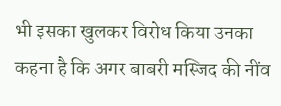भी इसका खुलकर विरोध किया उनका कहना है कि अगर बाबरी मस्जिद की नींव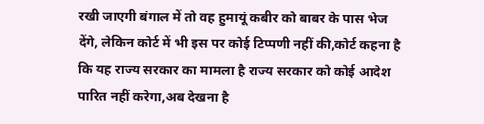रखी जाएगी बंगाल में तो वह हुमायूं कबीर को बाबर के पास भेज देंगे, लेकिन कोर्ट में भी इस पर कोई टिप्पणी नहीं की,कोर्ट कहना है कि यह राज्य सरकार का मामला है राज्य सरकार को कोई आदेश पारित नहीं करेगा,अब देखना है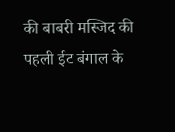की बाबरी मस्जिद की पहली ईट बंगाल के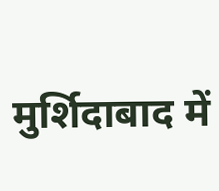मुर्शिदाबाद में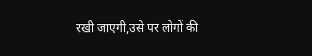रखी जाएगी,उसे पर लोगों की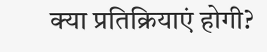क्या प्रतिक्रियाएं होगी?